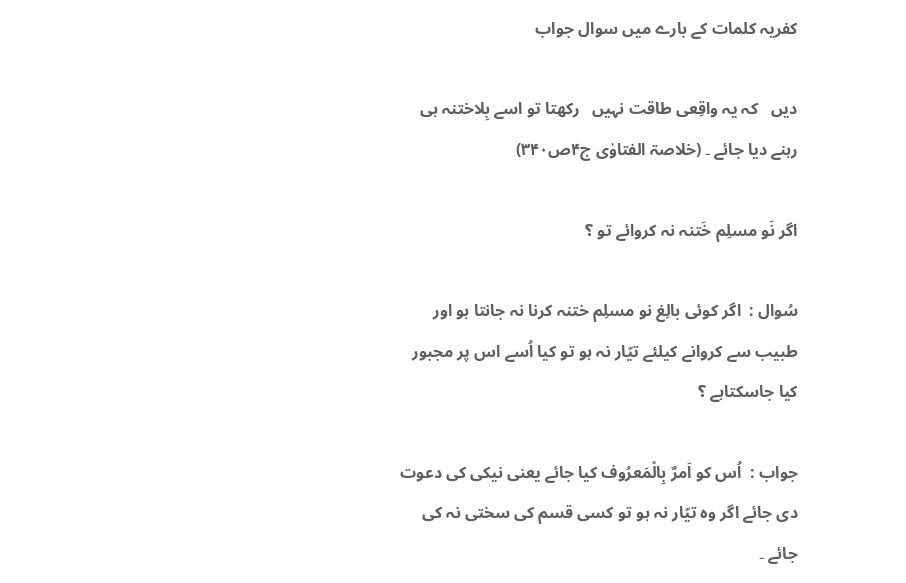کفریہ کلمات کے بارے میں سوال جواب

دیں   کہ یہ واقِعی طاقت نہیں   رکھتا تو اسے بِلاختنہ ہی رہنے دیا جائے ۔ (خلاصۃ الفتاوٰی ج۴ص۳۴۰)

اگر نَو مسلِم خَتنہ نہ کروائے تو ؟

سُوال :  اگر کوئی بالِغ نو مسلِم ختنہ کرنا نہ جانتا ہو اور طبیب سے کروانے کیلئے تیّار نہ ہو تو کیا اُسے اس پر مجبور کیا جاسکتاہے ؟

جواب :  اُس کو اَمرٌ بِالْمَعرُوف کیا جائے یعنی نیکی کی دعوت دی جائے اگر وہ تیّار نہ ہو تو کسی قسم کی سختی نہ کی جائے ۔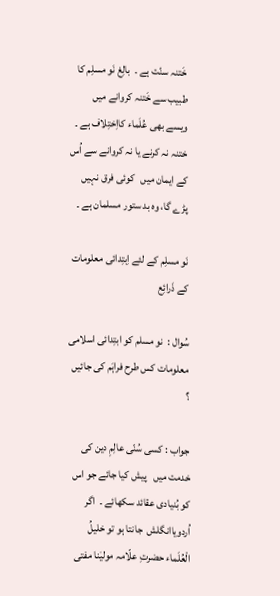خَتنہ سنّت ہے ۔  بالِغ نَو مسلِم کا طبیب سے خَتنہ کروانے میں   ویسے بھی عُلَماء کااِختِلاف ہے ۔  ختنہ نہ کرنے یا نہ کروانے سے اُس کے ایمان میں   کوئی فرق نہیں   پڑے گا، وہ بد ستور مسلمان ہے ۔

نَو مسلِم کے لئے اِبتِدائی معلومات کے ذَرائِع

سُوال :  نو مسلم کو ابتِدائی اسلامی معلومات کس طرح فراہَم کی جائیں  ؟

جواب : کسی سُنّی عالِمِ دین کی خدمت میں   پیش کیا جائے جو اس کو بُنیادی عقائد سکھائے ۔  اگر اُردویاانگلش  جانتا ہو تو خلیلُ الْعُلَماء حضرتِ علّامہ مولیٰنا مفتی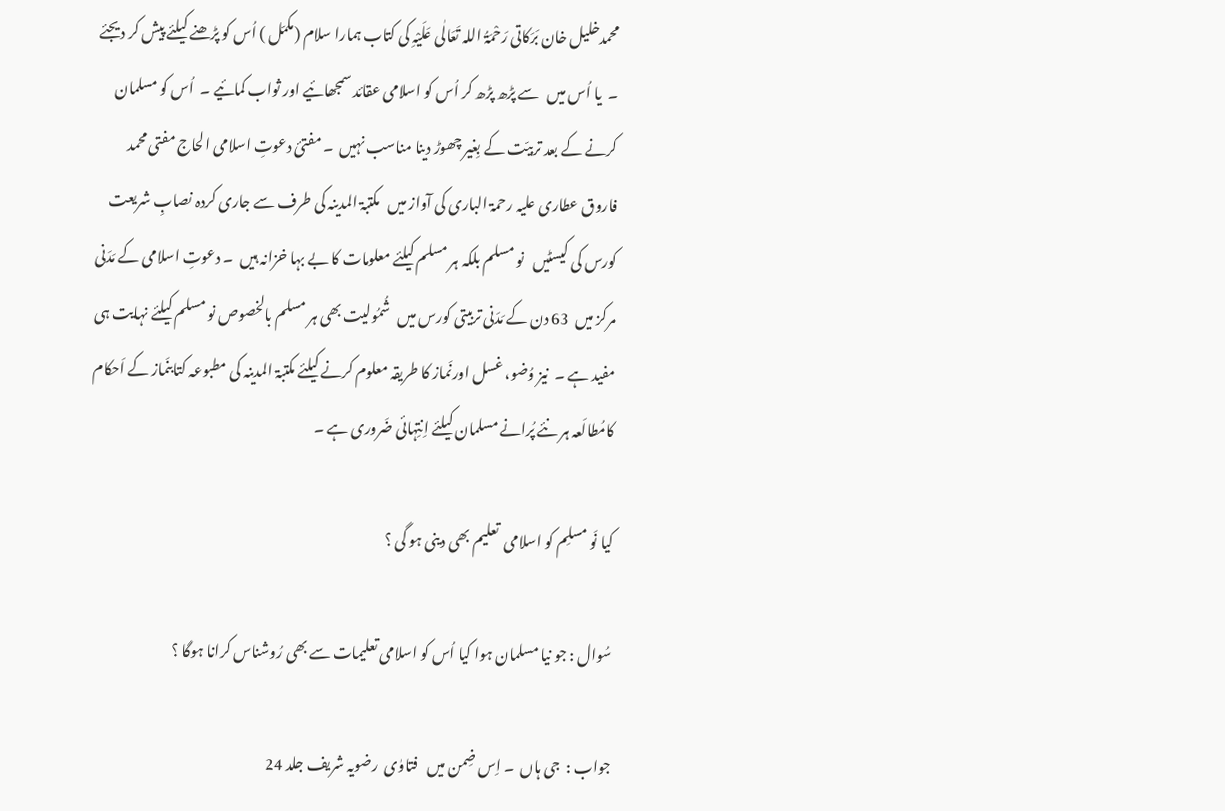محمدخلیل خان بَرَکاتی رَحْمَۃُ اللہ تَعَالٰی عَلَیْہِ کی کتاب ہمارا سلام (مکمّل ) اُس کو پڑھنے کیلئے پیش کر دیجئے ۔  یا اُس میں   سے پڑھ پڑھ کر اُس کو اسلامی عقائد سمجھائیے اور ثواب کمائیے ۔  اُس کو مسلمان کرنے کے بعد تربیّت کے بِغیر چھوڑ دینا مناسب نہیں  ۔ مفتیٔ دعوتِ اسلامی الحاج مفتی محمد فاروق عطاری علیہ رحمۃ الباری کی آواز میں   مکتبۃ المدینہ کی طرف سے جاری کردہ نصابِ شریعت کورس کی کیسٹیں   نو مسلم بلکہ ہر مسلم کیلئے معلومات کا بے بہا خزانہ ہیں  ۔ دعوتِ اسلامی کے مَدَنی مرکز میں  63 دن کے مَدَنی تربیتی کورس میں   شُمُولیت بھی ہر مسلم بالخصوص نو مسلم کیلئے نہایت ہی مفید ہے ۔  نیز وُضو، غسل اورنَماز کا طریقہ معلوم کرنے کیلئے مکتبۃ المدینہ کی مطبوعہ کتابنَماز کے اَحکام کامُطالَعہ ہر نئے پُرانے مسلمان کیلئے اِنتِہائی ضَروری ہے ۔

کیا نَو مسلِم کو اسلامی  تعلیم بھی دینی ہو گی ؟

سُوال : جو نیا مسلمان ہوا کیا اُس کو اسلامی تعلیمات سے بھی رُوشناس کرانا ہوگا ؟

جواب :  جی ہاں  ۔ اِس ضِمن میں   فتاوٰی  رضویہ شریف جلد 24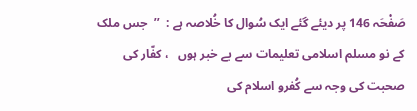صَفْحَہ 146 پر دیئے گئے ایک سُوال کا خُلاصہ ہے :  ’’  جس ملک کے نو مسلم اسلامی تعلیمات سے بے خبر ہوں   ، کفّار کی صحبت کی وجہ سے کُفرو اسلام کی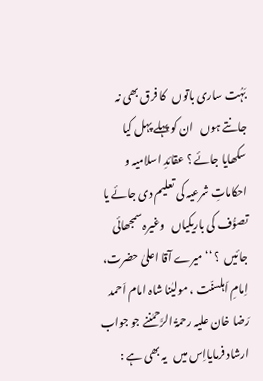بَہُت ساری باتوں   کا فرق بھی نہ جانتے ہوں   ان کو پہلے پہل کیا سکھایا جائے ؟ عقائدِ اسلامیہ و احکاماتِ شرعیہ کی تعلیم دی جائے یا تصوُّف کی باریکیاں   وغیرہ سمجھائی جائیں  ؟ ‘‘ میرے آقا اعلیٰ حضرت، اِمامِ اَہلسنّت ، مولیٰنا شاہ امام اَحمد رَضا خان علیہ رحمۃُ الرَّحمٰننے جو جواب ارشاد فرمایااِس میں   یہ بھی ہے :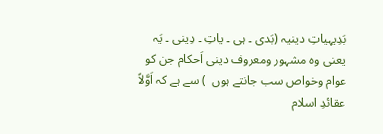بَدِیہیاتِ دینیہ (بَدی ۔ ہی ۔ یاتِ ۔ دِینی ۔ یَہ یعنی وہ مشہور ومعروف دینی اَحکام جن کو عوام وخواص سب جانتے ہوں  ) سے ہے کہ اَوَّلاً عقائدِ اسلام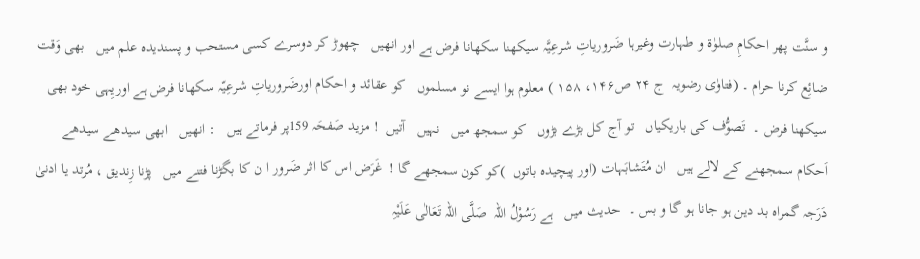و سنَّت پھر احکامِ صلوٰۃ و طہارت وغیرہا ضَروریاتِ شرعِیَّہ سیکھنا سکھانا فرض ہے اور انھیں   چھوڑ کر دوسرے کسی مستحب و پسندیدہ علم میں   بھی وَقت ضائِع کرنا حرام ۔ (فتاوٰی رضویہ  ج ۲۴ ص۱۴۶، ۱۵۸ ) معلوم ہوا ایسے نو مسلموں   کو عقائد و احکام اورضَروریاتِ شرعِیّہ سکھانا فرض ہے اوریِہی خود بھی سیکھنا فرض ۔  تَصوُّف کی باریکیاں   تو آج کل بڑے بڑوں   کو سمجھ میں   نہیں   آتیں  ! مزید صَفحَہ 159پر فرماتے ہیں   : انھیں   ابھی سیدھے سیدھے اَحکام سمجھنے کے لالے ہیں   ان مُتَشابَہات (اور پیچیدہ باتوں  )کو کون سمجھے گا !  غَرَض اس کا اثر ضَرور ا ن کا بگڑنا فتنے میں   پڑنا زِندیق ، مُرتد یا ادنیٰ دَرَجہ گمراہ بد دین ہو جانا ہو گا و بس ۔  حدیث میں   ہے رَسُوْلُ اللہ  صَلَّی اللہ تَعَالٰی عَلَیْہِ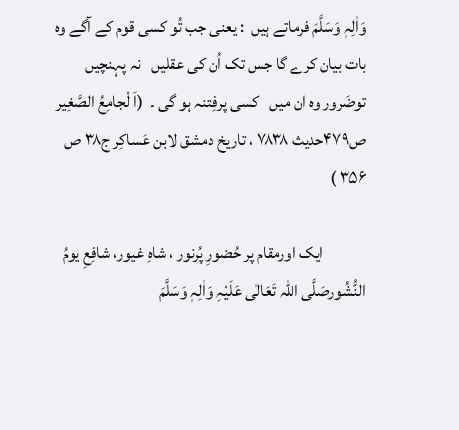وَاٰلِہٖ وَسَلَّمَ فرماتے ہیں  : یعنی جب تُو کسی قوم کے آگے وہ بات بیان کرے گا جس تک اُن کی عقلیں   نہ پہنچیں   توضَرور وہ ان میں   کسی پرفِتنہ ہو گی ۔  (اَ لْجامِعُ الصَّغِیر ص۴۷۹حدیث ۷۸۳۸ ، تاریخ دمشق لابن عَساکِر ج۳۸ ص ۳۵۶ )

             ایک اورمقام پر حُضورِ پُرنور ، شاہِ غیور، شافِعِ یومُ النُّشُورصَلَّی اللہ تَعَالٰی عَلَیْہِ وَاٰلِہٖ وَسَلَّمَ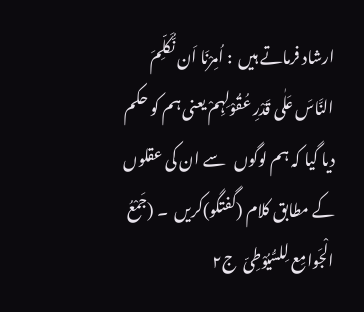ارشاد فرماتے ہیں  : اُمِرْنَا اَن نُّکَلِّمَ النَّاسَ عَلٰی قَدْرِ عُقُوْلِہِمْ یعنی ہم کو حکم دیا گیا کہ ہم لوگوں   سے ان کی عقلوں   کے مطابق کلام (گفتگو)کریں  ۔ (جَمْعُ الْجَوامِع لِلسُّیُوْطِیّ  ج۲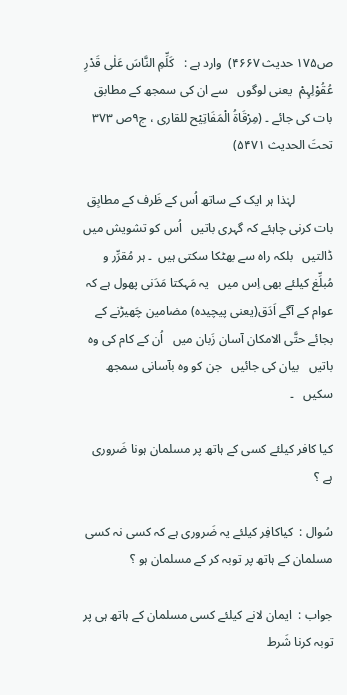ص۱۷۵ حدیث ۴۶۶۷)  وارد ہے :   کَلِّمِ النَّاسَ عَلٰی قَدْرِ عُقُوْلِہِمْ  یعنی لوگوں   سے ان کی سمجھ کے مطابق بات کی جائے ۔ (مِرْقَاۃُ الْمَفَاتِیْح للقاری ، ج۹ص ۳۷۳ تحتَ الحدیث ۵۴۷۱)

            لہٰذا ہر ایک کے ساتھ اُس کے ظَرف کے مطابِق بات کرنی چاہئے کہ گہری باتیں   اُس کو تشویش میں   ڈالتیں   بلکہ راہ سے بھٹکا سکتی ہیں  ۔ ہر مُقرِّر و مُبلِّغ کیلئے بھی اِس میں   یہ مَہکتا مَدَنی پھول ہے کہ عوام کے آگے اَدَق(یعنی پیچیدہ) مضامین چَھیڑنے کے بجائے حتَّی الامکان آسان زَبان میں   اُن کے کام کی وہ باتیں   بیان کی جائیں   جن کو وہ بآسانی سمجھ سکیں   ۔

کیا کافر کیلئے کسی کے ہاتھ پر مسلمان ہونا ضَروری ہے ؟

سُوال :  کیاکافِر کیلئے یہ ضَروری ہے کہ کسی نہ کسی مسلمان کے ہاتھ پر توبہ کر کے مسلمان ہو ؟

جواب :  ایمان لانے کیلئے کسی مسلمان کے ہاتھ ہی پر توبہ کرنا شَرط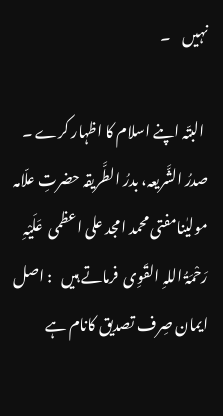نہیں    ۔

 البتّہ اپنے اسلام کا اظہار کرے ۔ صدرُ الشَّریعہ، بدرُ الطَّریقہ حضرتِ علّامہ مولیٰنامفتی محمد امجد علی اعظمی  عَلَیْہِ رَحْمَۃُ اللہِ القَوِی  فرماتے ہیں   : اصل ایمان صِرف تصدیق کانام ہے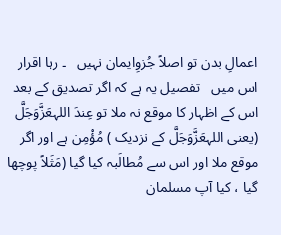اعمالِ بدن تو اصلاً جُزوِایمان نہیں   ۔ رہا اقرار اس میں   تفصیل یہ ہے کہ اگر تصدیق کے بعد اس کے اظہار کا موقع نہ ملا تو عِندَ اللہعَزَّوَجَلَّ  (یعنی اللہعَزَّوَجَلَّ کے نزدیک ) مُؤْمِن ہے اور اگر موقع ملا اور اس سے مُطالَبہ کیا گیا (مَثَلاً پوچھا گیا ، کیا آپ مسلمان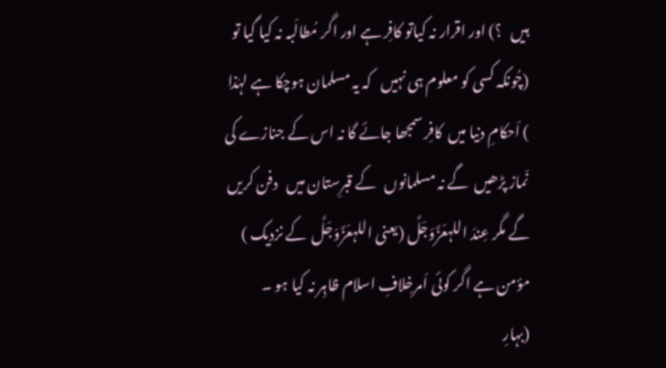ہیں   ؟) اور اقرار نہ کیاتو کافِر ہے اور اگر مُطالَبہ نہ کیا گیا تو (چُونکہ کسی کو معلوم ہی نہیں   کہ یہ مسلمان ہوچکا ہے لہٰذا ) اَحکامِ دنیا میں  کافِر سمجھا جائے گا نہ اس کے جنازے کی نَماز پڑھیں  گے نہ مسلمانوں   کے قبرِستان میں   دفن کریں   گے مگر عِندَ اللہعَزَّوَجَلَّ (یعنی اللہعَزَّوَجَلَّ  کے نزدیک )  مؤمن ہے اگر کوئی اَمرخِلافِ اسلام ظاہِر نہ کیا ہو ۔        (بہارِ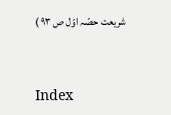شریعت حصّہ اوّل ص ۹۳ )



Index